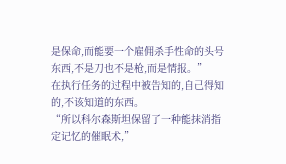是保命,而能要一个雇佣杀手性命的头号东西,不是刀也不是枪,而是情报。”
在执行任务的过程中被告知的,自己得知的,不该知道的东西。
“所以科尔森斯坦保留了一种能抹消指定记忆的催眠术,”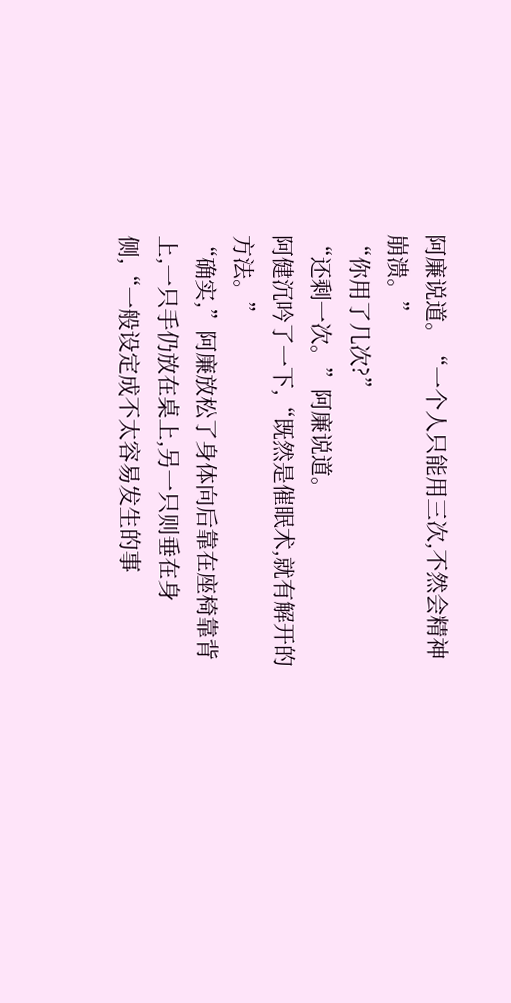阿廉说道。“一个人只能用三次,不然会精神崩溃。”
“你用了几次?”
“还剩一次。”阿廉说道。
阿健沉吟了一下,“既然是催眠术,就有解开的方法。”
“确实,”阿廉放松了身体向后靠在座椅靠背上,一只手仍放在桌上,另一只则垂在身侧,“一般设定成不太容易发生的事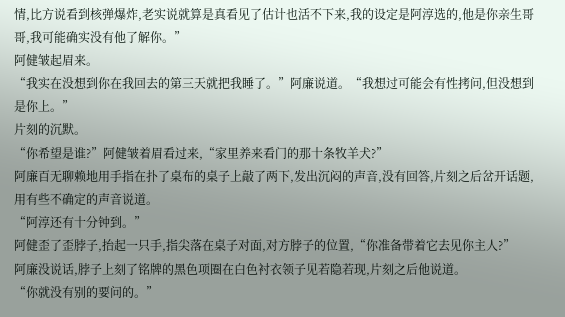情,比方说看到核弹爆炸,老实说就算是真看见了估计也活不下来,我的设定是阿淳选的,他是你亲生哥哥,我可能确实没有他了解你。”
阿健皱起眉来。
“我实在没想到你在我回去的第三天就把我睡了。”阿廉说道。“我想过可能会有性拷问,但没想到是你上。”
片刻的沉默。
“你希望是谁?”阿健皱着眉看过来,“家里养来看门的那十条牧羊犬?”
阿廉百无聊赖地用手指在扑了桌布的桌子上敲了两下,发出沉闷的声音,没有回答,片刻之后岔开话题,用有些不确定的声音说道。
“阿淳还有十分钟到。”
阿健歪了歪脖子,抬起一只手,指尖落在桌子对面,对方脖子的位置,“你准备带着它去见你主人?”
阿廉没说话,脖子上刻了铭牌的黑色项圈在白色衬衣领子见若隐若现,片刻之后他说道。
“你就没有别的要问的。”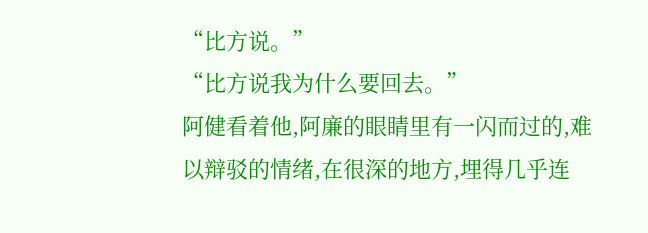“比方说。”
“比方说我为什么要回去。”
阿健看着他,阿廉的眼睛里有一闪而过的,难以辩驳的情绪,在很深的地方,埋得几乎连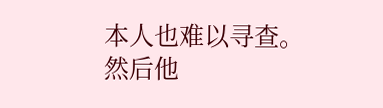本人也难以寻查。
然后他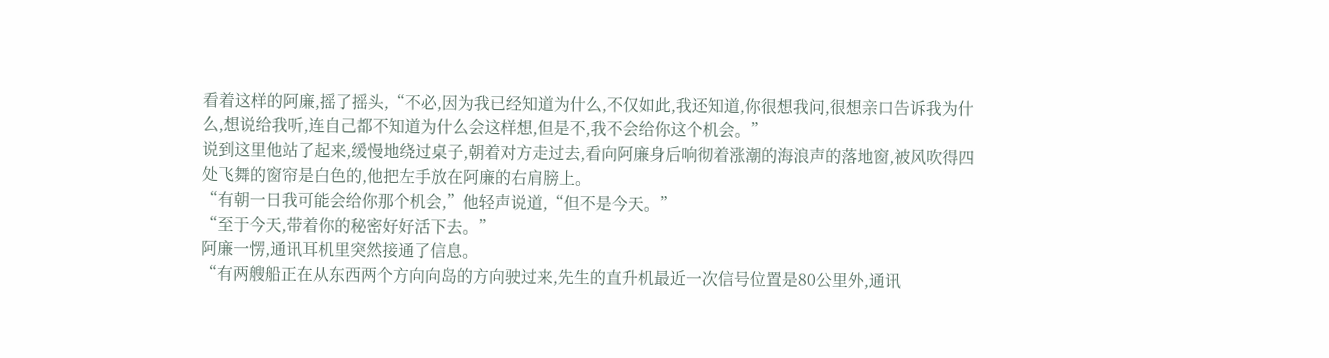看着这样的阿廉,摇了摇头,“不必,因为我已经知道为什么,不仅如此,我还知道,你很想我问,很想亲口告诉我为什么,想说给我听,连自己都不知道为什么会这样想,但是不,我不会给你这个机会。”
说到这里他站了起来,缓慢地绕过桌子,朝着对方走过去,看向阿廉身后响彻着涨潮的海浪声的落地窗,被风吹得四处飞舞的窗帘是白色的,他把左手放在阿廉的右肩膀上。
“有朝一日我可能会给你那个机会,”他轻声说道,“但不是今天。”
“至于今天,带着你的秘密好好活下去。”
阿廉一愣,通讯耳机里突然接通了信息。
“有两艘船正在从东西两个方向向岛的方向驶过来,先生的直升机最近一次信号位置是80公里外,通讯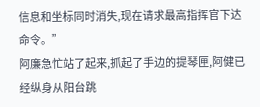信息和坐标同时消失,现在请求最高指挥官下达命令。”
阿廉急忙站了起来,抓起了手边的提琴匣,阿健已经纵身从阳台跳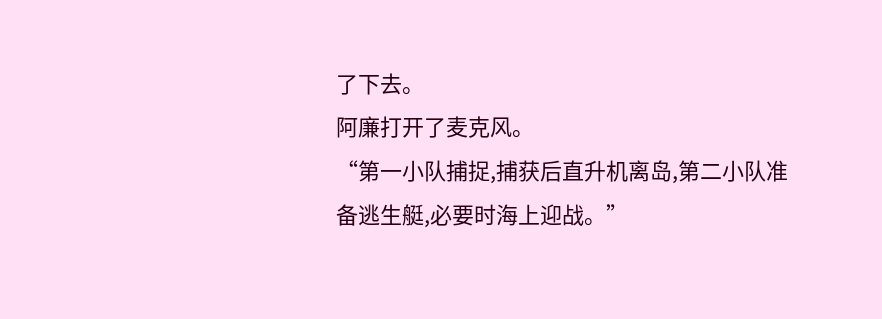了下去。
阿廉打开了麦克风。
“第一小队捕捉,捕获后直升机离岛,第二小队准备逃生艇,必要时海上迎战。”